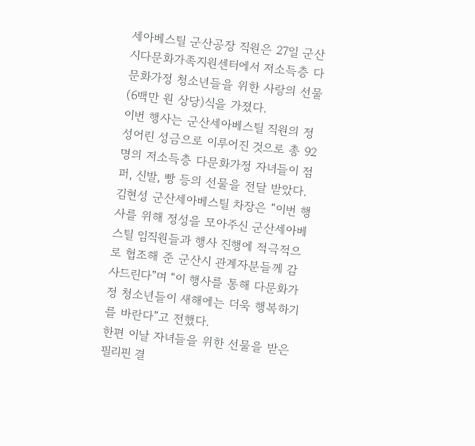세아베스틸 군산공장 직원은 27일 군산시다문화가족지원센터에서 저소득층 다문화가정 청소년들을 위한 사랑의 선물(6백만 원 상당)식을 가졌다.
이번 행사는 군산세아베스틸 직원의 정성어린 성금으로 이루어진 것으로 총 92명의 저소득층 다문화가정 자녀들이 점퍼, 신발, 빵 등의 선물을 전달 받았다.
김현성 군산세아베스틸 차장은 “이번 행사를 위해 정성을 모아주신 군산세아베스틸 임직원들과 행사 진행에 적극적으로 협조해 준 군산시 관계자분들께 감사드린다”며 “이 행사를 통해 다문화가정 청소년들이 새해에는 더욱 행복하기를 바란다”고 전했다.
한편 이날 자녀들을 위한 선물을 받은 필리핀 결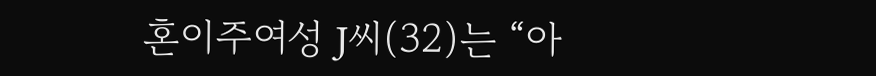혼이주여성 J씨(32)는 “아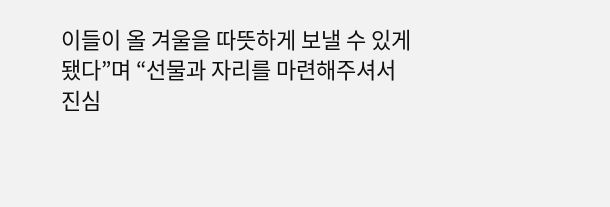이들이 올 겨울을 따뜻하게 보낼 수 있게 됐다”며 “선물과 자리를 마련해주셔서 진심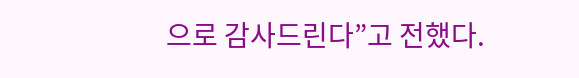으로 감사드린다”고 전했다.